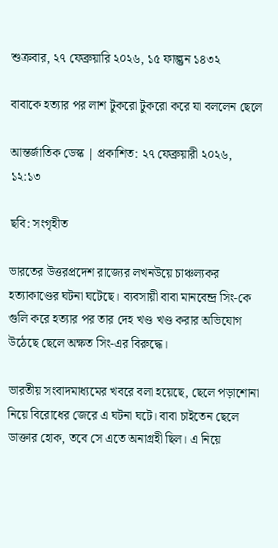শুক্রবার, ২৭ ফেব্রুয়ারি ২০২৬, ১৫ ফাল্গুন ১৪৩২

বাবাকে হত্যার পর লাশ টুকরো টুকরো করে যা বললেন ছেলে

আন্তর্জাতিক ডেস্ক | প্রকাশিত: ২৭ ফেব্রুয়ারী ২০২৬, ১২:১৩

ছবি: সংগৃহীত

ভারতের উত্তরপ্রদেশ রাজ্যের লখনউয়ে চাঞ্চল্যকর হত্যাকাণ্ডের ঘটনা ঘটেছে। ব্যবসায়ী বাবা মানবেন্দ্র সিং-কে গুলি করে হত্যার পর তার দেহ খণ্ড খণ্ড করার অভিযোগ উঠেছে ছেলে অক্ষত সিং-এর বিরুদ্ধে।

ভারতীয় সংবাদমাধ্যমের খবরে বলা হয়েছে, ছেলে পড়াশোনা নিয়ে বিরোধের জেরে এ ঘটনা ঘটে। বাবা চাইতেন ছেলে ডাক্তার হোক, তবে সে এতে অনাগ্রহী ছিল। এ নিয়ে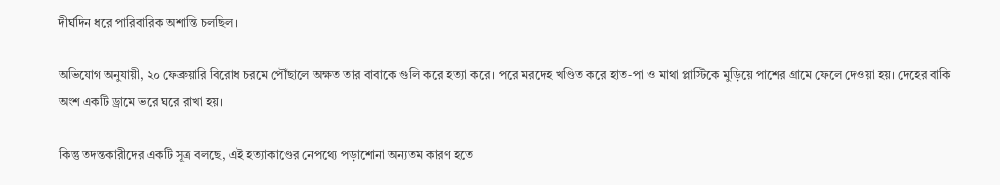দীর্ঘদিন ধরে পারিবারিক অশান্তি চলছিল।

অভিযোগ অনুযায়ী, ২০ ফেব্রুয়ারি বিরোধ চরমে পৌঁছালে অক্ষত তার বাবাকে গুলি করে হত্যা করে। পরে মরদেহ খণ্ডিত করে হাত-পা ও মাথা প্লাস্টিকে মুড়িয়ে পাশের গ্রামে ফেলে দেওয়া হয়। দেহের বাকি অংশ একটি ড্রামে ভরে ঘরে রাখা হয়।

কিন্তু তদন্তকারীদের একটি সূত্র বলছে, এই হত্যাকাণ্ডের নেপথ্যে পড়াশোনা অন্যতম কারণ হতে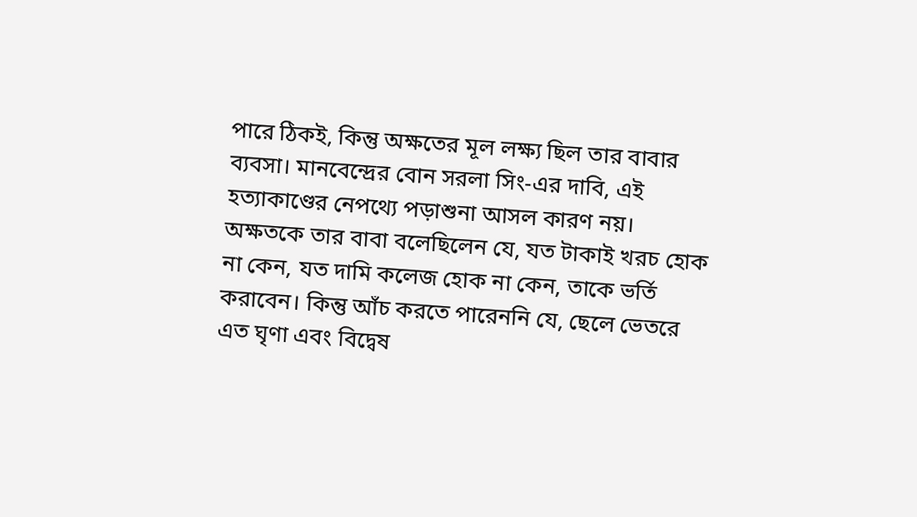পারে ঠিকই, কিন্তু অক্ষতের মূল লক্ষ্য ছিল তার বাবার ব্যবসা। মানবেন্দ্রের বোন সরলা সিং-এর দাবি, এই হত্যাকাণ্ডের নেপথ্যে পড়াশুনা আসল কারণ নয়। অক্ষতকে তার বাবা বলেছিলেন যে, যত টাকাই খরচ হোক না কেন, যত দামি কলেজ হোক না কেন, তাকে ভর্তি করাবেন। কিন্তু আঁচ করতে পারেননি যে, ছেলে ভেতরে এত ঘৃণা এবং বিদ্বেষ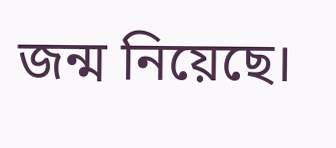জন্ম নিয়েছে।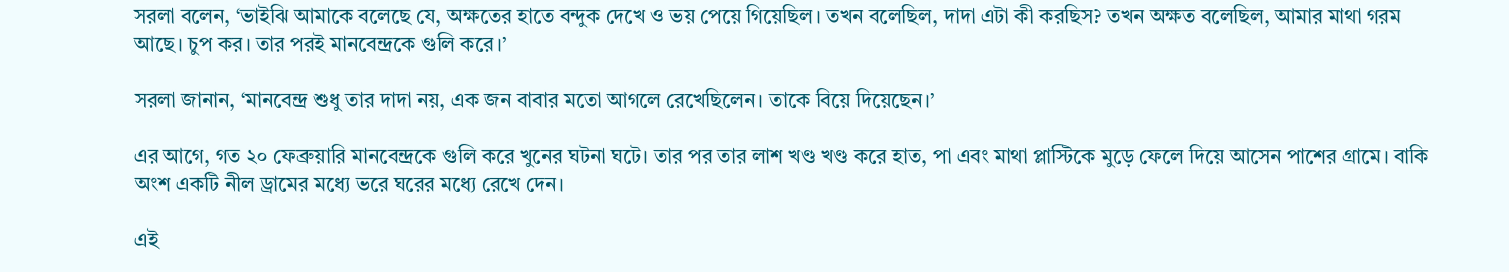সরলা বলেন, ‘ভাইঝি আমাকে বলেছে যে, অক্ষতের হাতে বন্দুক দেখে ও ভয় পেয়ে গিয়েছিল। তখন বলেছিল, দাদা এটা কী করছিস? তখন অক্ষত বলেছিল, আমার মাথা গরম আছে। চুপ কর। তার পরই মানবেন্দ্রকে গুলি করে।’

সরলা জানান, ‘মানবেন্দ্র শুধু তার দাদা নয়, এক জন বাবার মতো আগলে রেখেছিলেন। তাকে বিয়ে দিয়েছেন।’

এর আগে, গত ২০ ফেব্রুয়ারি মানবেন্দ্রকে গুলি করে খুনের ঘটনা ঘটে। তার পর তার লাশ খণ্ড খণ্ড করে হাত, পা এবং মাথা প্লাস্টিকে মুড়ে ফেলে দিয়ে আসেন পাশের গ্রামে। বাকি অংশ একটি নীল ড্রামের মধ্যে ভরে ঘরের মধ্যে রেখে দেন।

এই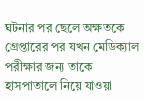ঘটনার পর ছেলে অক্ষতকে গ্রেপ্তারের পর যখন মেডিক্যাল পরীক্ষার জন্য তাকে হাসপাতালে নিয়ে যাওয়া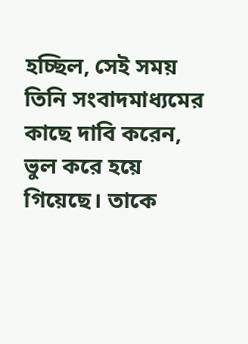হচ্ছিল, সেই সময় তিনি সংবাদমাধ্যমের কাছে দাবি করেন, ভুল করে হয়ে গিয়েছে। তাকে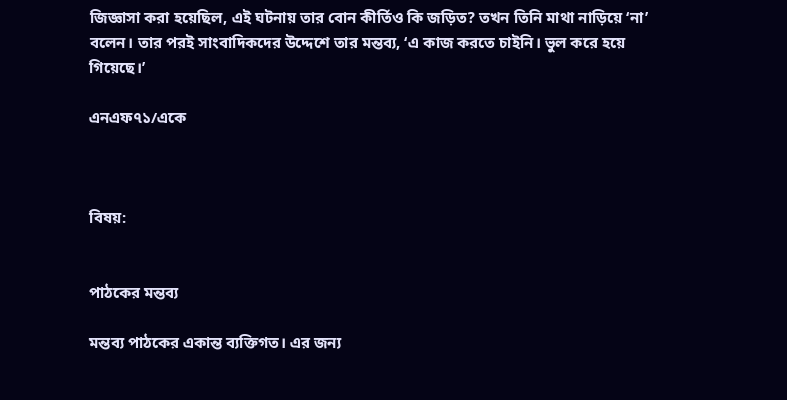জিজ্ঞাসা করা হয়েছিল, এই ঘটনায় তার বোন কীর্তিও কি জড়িত? তখন তিনি মাথা নাড়িয়ে ‘না’ বলেন। তার পরই সাংবাদিকদের উদ্দেশে তার মন্তব্য, ‘এ কাজ করতে চাইনি। ভুল করে হয়ে গিয়েছে।’

এনএফ৭১/একে



বিষয়:


পাঠকের মন্তব্য

মন্তব্য পাঠকের একান্ত ব্যক্তিগত। এর জন্য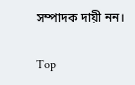সম্পাদক দায়ী নন।

Top